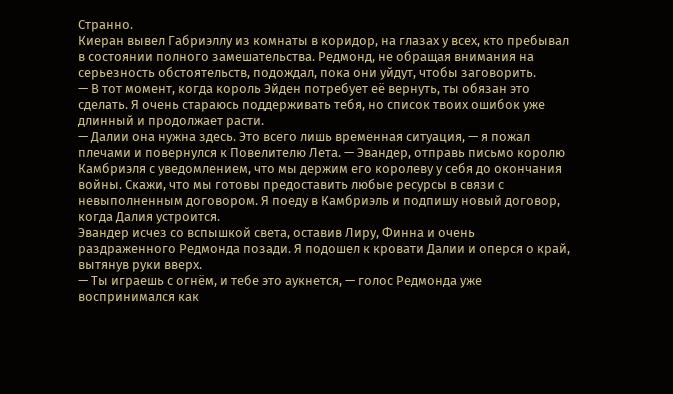Странно.
Киеран вывел Габриэллу из комнаты в коридор, на глазах у всех, кто пребывал в состоянии полного замешательства. Редмонд, не обращая внимания на серьезность обстоятельств, подождал, пока они уйдут, чтобы заговорить.
— В тот момент, когда король Эйден потребует её вернуть, ты обязан это сделать. Я очень стараюсь поддерживать тебя, но список твоих ошибок уже длинный и продолжает расти.
— Далии она нужна здесь. Это всего лишь временная ситуация, — я пожал плечами и повернулся к Повелителю Лета. — Эвандер, отправь письмо королю Камбриэля с уведомлением, что мы держим его королеву у себя до окончания войны. Скажи, что мы готовы предоставить любые ресурсы в связи с невыполненным договором. Я поеду в Камбриэль и подпишу новый договор, когда Далия устроится.
Эвандер исчез со вспышкой света, оставив Лиру, Финна и очень раздраженного Редмонда позади. Я подошел к кровати Далии и оперся о край, вытянув руки вверх.
— Ты играешь с огнём, и тебе это аукнется, — голос Редмонда уже воспринимался как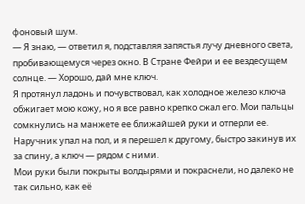фоновый шум.
— Я знаю, — ответил я, подставляя запястья лучу дневного света, пробивающемуся через окно. В Стране Фейри и ее вездесущем солнце. — Хорошо, дай мне ключ.
Я протянул ладонь и почувствовал, как холодное железо ключа обжигает мою кожу, но я все равно крепко сжал его. Мои пальцы сомкнулись на манжете ее ближайшей руки и отперли ее. Наручник упал на пол, и я перешел к другому, быстро закинув их за спину, а ключ — рядом с ними.
Мои руки были покрыты волдырями и покраснели, но далеко не так сильно, как её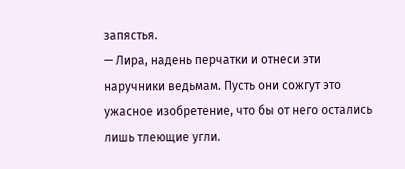запястья.
— Лира, надень перчатки и отнеси эти наручники ведьмам. Пусть они сожгут это ужасное изобретение, что бы от него остались лишь тлеющие угли.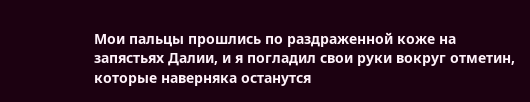Мои пальцы прошлись по раздраженной коже на запястьях Далии, и я погладил свои руки вокруг отметин, которые наверняка останутся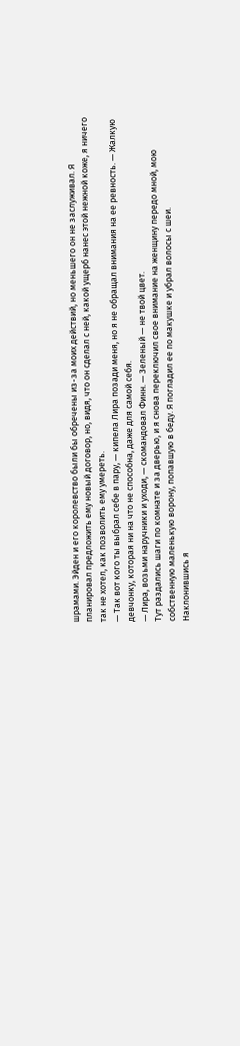шрамами. Эйден и его королевство были бы обречены из-за моих действий, но меньшего он не заслуживал. Я планировал предложить ему новый договор, но, видя, что он сделал с ней, какой ущерб нанес этой нежной коже, я ничего так не хотел, как позволить ему умереть.
— Так вот кого ты выбрал себе в пару, — кипела Лира позади меня, но я не обращал внимания на ее ревность. — Жалкую девчонку, которая ни на что не способна, даже для самой себя.
— Лира, возьми наручники и уходи, — скомандовал Финн. — Зеленый — не твой цвет.
Тут раздались шаги по комнате и за дверью, и я снова переключил свое внимание на женщину передо мной, мою собственную маленькую ворону, попавшую в беду. Я погладил ее по макушке и убрал волосы с шеи.
Наклонившись я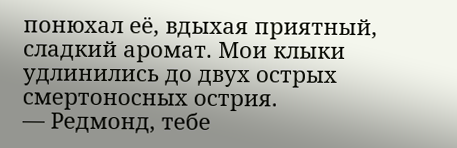понюхал её, вдыхая приятный, сладкий аромат. Мои клыки удлинились до двух острых смертоносных острия.
— Редмонд, тебе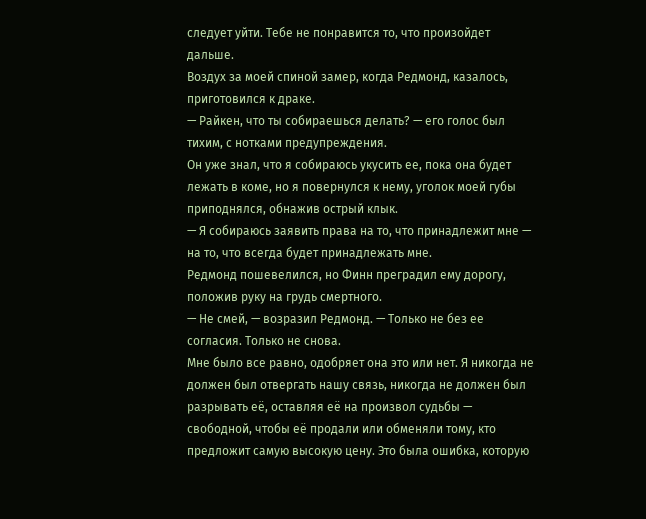следует уйти. Тебе не понравится то, что произойдет дальше.
Воздух за моей спиной замер, когда Редмонд, казалось, приготовился к драке.
— Райкен, что ты собираешься делать? — его голос был тихим, с нотками предупреждения.
Он уже знал, что я собираюсь укусить ее, пока она будет лежать в коме, но я повернулся к нему, уголок моей губы приподнялся, обнажив острый клык.
— Я собираюсь заявить права на то, что принадлежит мне — на то, что всегда будет принадлежать мне.
Редмонд пошевелился, но Финн преградил ему дорогу, положив руку на грудь смертного.
— Не смей, — возразил Редмонд. — Только не без ее согласия. Только не снова.
Мне было все равно, одобряет она это или нет. Я никогда не должен был отвергать нашу связь, никогда не должен был разрывать её, оставляя её на произвол судьбы — свободной, чтобы её продали или обменяли тому, кто предложит самую высокую цену. Это была ошибка, которую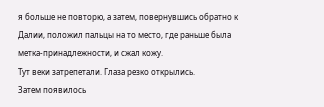я больше не повторю, а затем, повернувшись обратно к Далии, положил пальцы на то место, где раньше была метка-принадлежности, и сжал кожу.
Тут веки затрепетали. Глаза резко открылись.
Затем появилось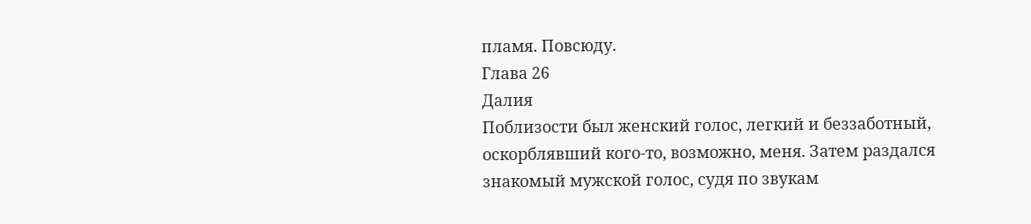пламя. Повсюду.
Глава 26
Далия
Поблизости был женский голос, легкий и беззаботный, оскорблявший кого-то, возможно, меня. Затем раздался знакомый мужской голос, судя по звукам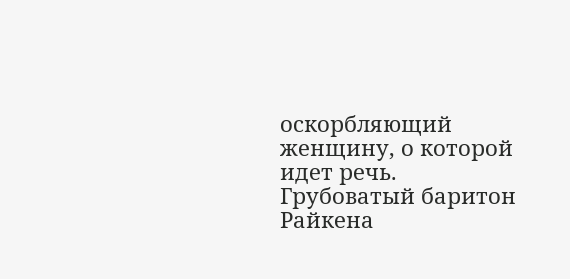оскорбляющий женщину, о которой идет речь.
Грубоватый баритон Райкена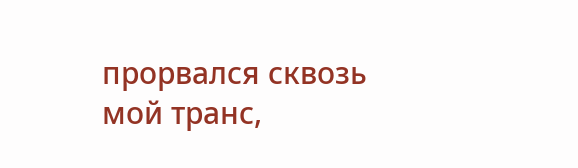прорвался сквозь мой транс,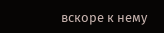вскоре к нему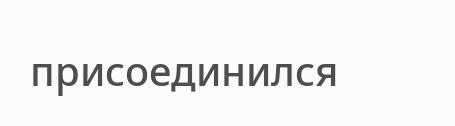присоединился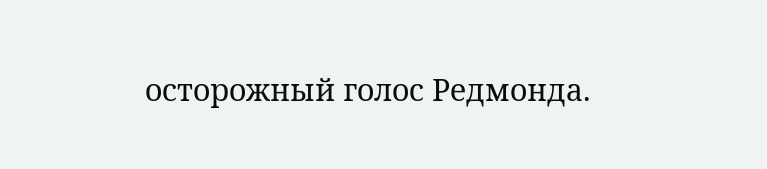осторожный голос Редмонда.